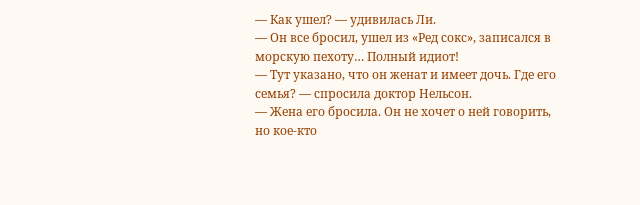— Как ушел? — удивилась Ли.
— Он все бросил, ушел из «Ред сокс», записался в морскую пехоту… Полный идиот!
— Тут указано, что он женат и имеет дочь. Где его семья? — спросила доктор Нельсон.
— Жена его бросила. Он не хочет о ней говорить, но кое-кто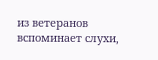из ветеранов вспоминает слухи,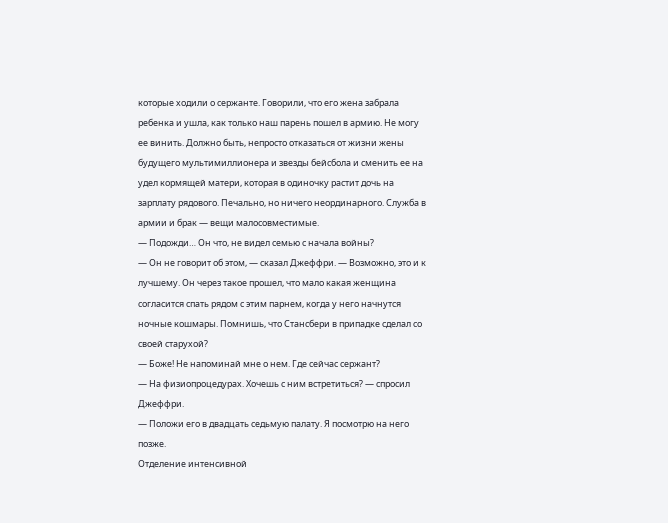которые ходили о сержанте. Говорили, что его жена забрала ребенка и ушла, как только наш парень пошел в армию. Не могу ее винить. Должно быть, непросто отказаться от жизни жены будущего мультимиллионера и звезды бейсбола и сменить ее на удел кормящей матери, которая в одиночку растит дочь на зарплату рядового. Печально, но ничего неординарного. Служба в армии и брак — вещи малосовместимые.
— Подожди… Он что, не видел семью с начала войны?
— Он не говорит об этом, — сказал Джеффри. — Возможно, это и к лучшему. Он через такое прошел, что мало какая женщина согласится спать рядом с этим парнем, когда у него начнутся ночные кошмары. Помнишь, что Стансбери в припадке сделал со своей старухой?
— Боже! Не напоминай мне о нем. Где сейчас сержант?
— На физиопроцедурах. Хочешь с ним встретиться? — спросил Джеффри.
— Положи его в двадцать седьмую палату. Я посмотрю на него позже.
Отделение интенсивной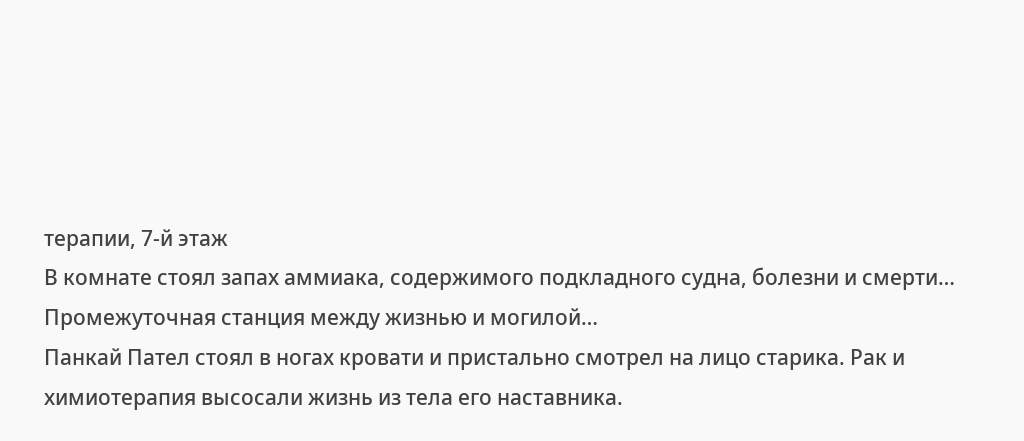терапии, 7-й этаж
В комнате стоял запах аммиака, содержимого подкладного судна, болезни и смерти…
Промежуточная станция между жизнью и могилой…
Панкай Пател стоял в ногах кровати и пристально смотрел на лицо старика. Рак и химиотерапия высосали жизнь из тела его наставника.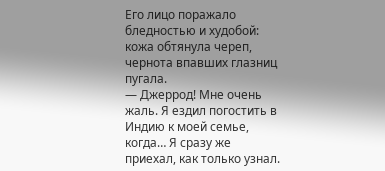Его лицо поражало бледностью и худобой: кожа обтянула череп, чернота впавших глазниц пугала.
— Джеррод! Мне очень жаль. Я ездил погостить в Индию к моей семье, когда… Я сразу же приехал, как только узнал.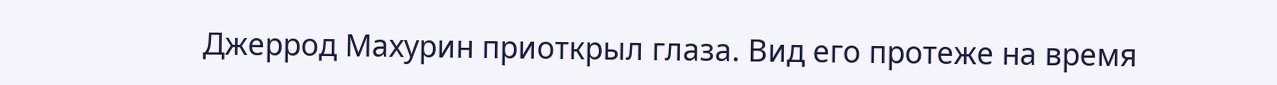Джеррод Махурин приоткрыл глаза. Вид его протеже на время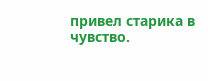привел старика в чувство.